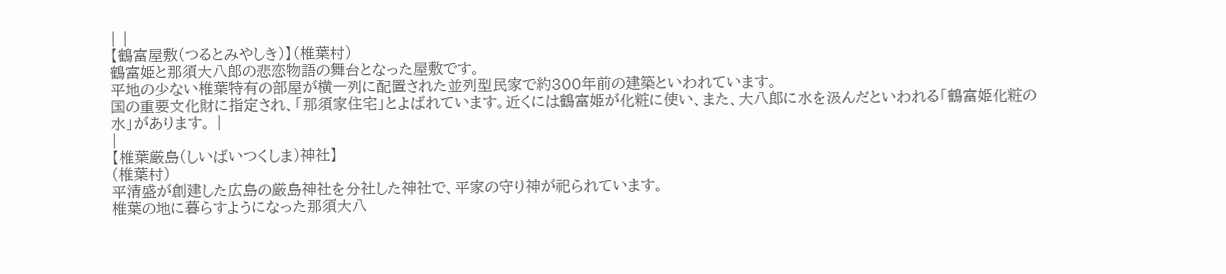| |
【鶴富屋敷(つるとみやしき)】(椎葉村)
鶴富姫と那須大八郎の悲恋物語の舞台となった屋敷です。
平地の少ない椎葉特有の部屋が横一列に配置された並列型民家で約300年前の建築といわれています。
国の重要文化財に指定され、「那須家住宅」とよばれています。近くには鶴富姫が化粧に使い、また、大八郎に水を汲んだといわれる「鶴富姫化粧の水」があります。 |
|
【椎葉厳島(しいばいつくしま)神社】
(椎葉村)
平清盛が創建した広島の厳島神社を分社した神社で、平家の守り神が祀られています。
椎葉の地に暮らすようになった那須大八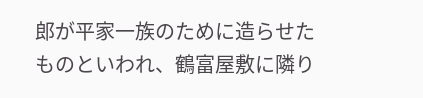郎が平家一族のために造らせたものといわれ、鶴富屋敷に隣り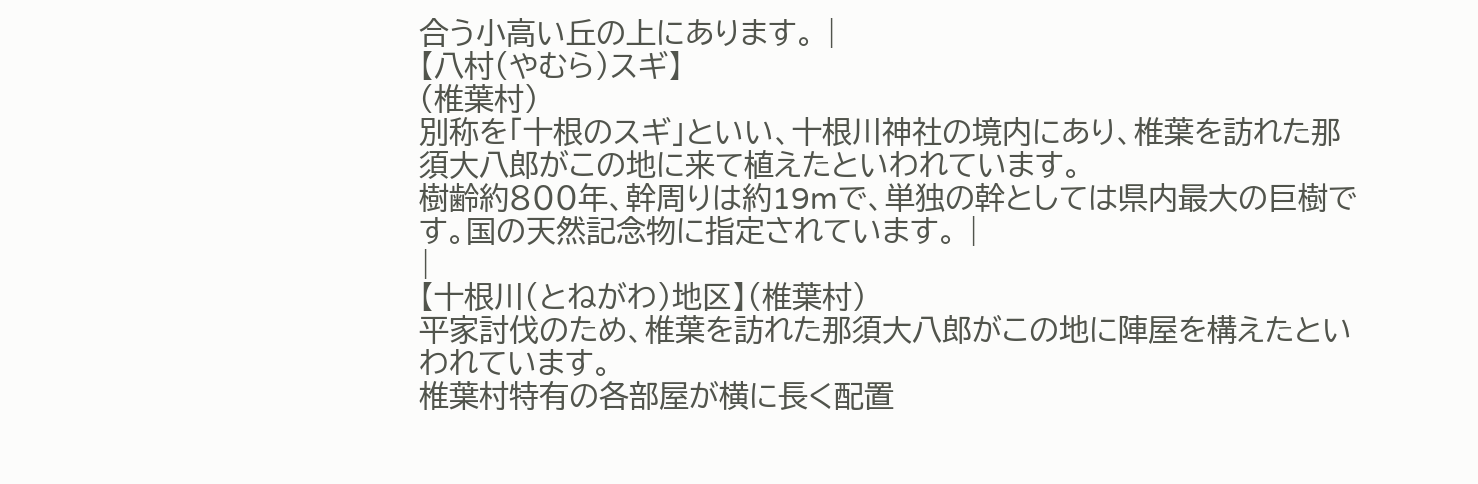合う小高い丘の上にあります。 |
【八村(やむら)スギ】
(椎葉村)
別称を「十根のスギ」といい、十根川神社の境内にあり、椎葉を訪れた那須大八郎がこの地に来て植えたといわれています。
樹齢約800年、幹周りは約19mで、単独の幹としては県内最大の巨樹です。国の天然記念物に指定されています。 |
|
【十根川(とねがわ)地区】(椎葉村)
平家討伐のため、椎葉を訪れた那須大八郎がこの地に陣屋を構えたといわれています。
椎葉村特有の各部屋が横に長く配置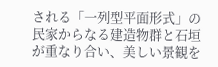される「一列型平面形式」の民家からなる建造物群と石垣が重なり合い、美しい景観を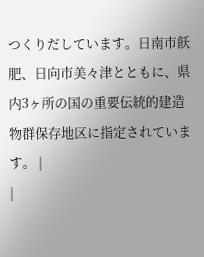つくりだしています。日南市飫肥、日向市美々津とともに、県内3ヶ所の国の重要伝統的建造物群保存地区に指定されています。 |
|